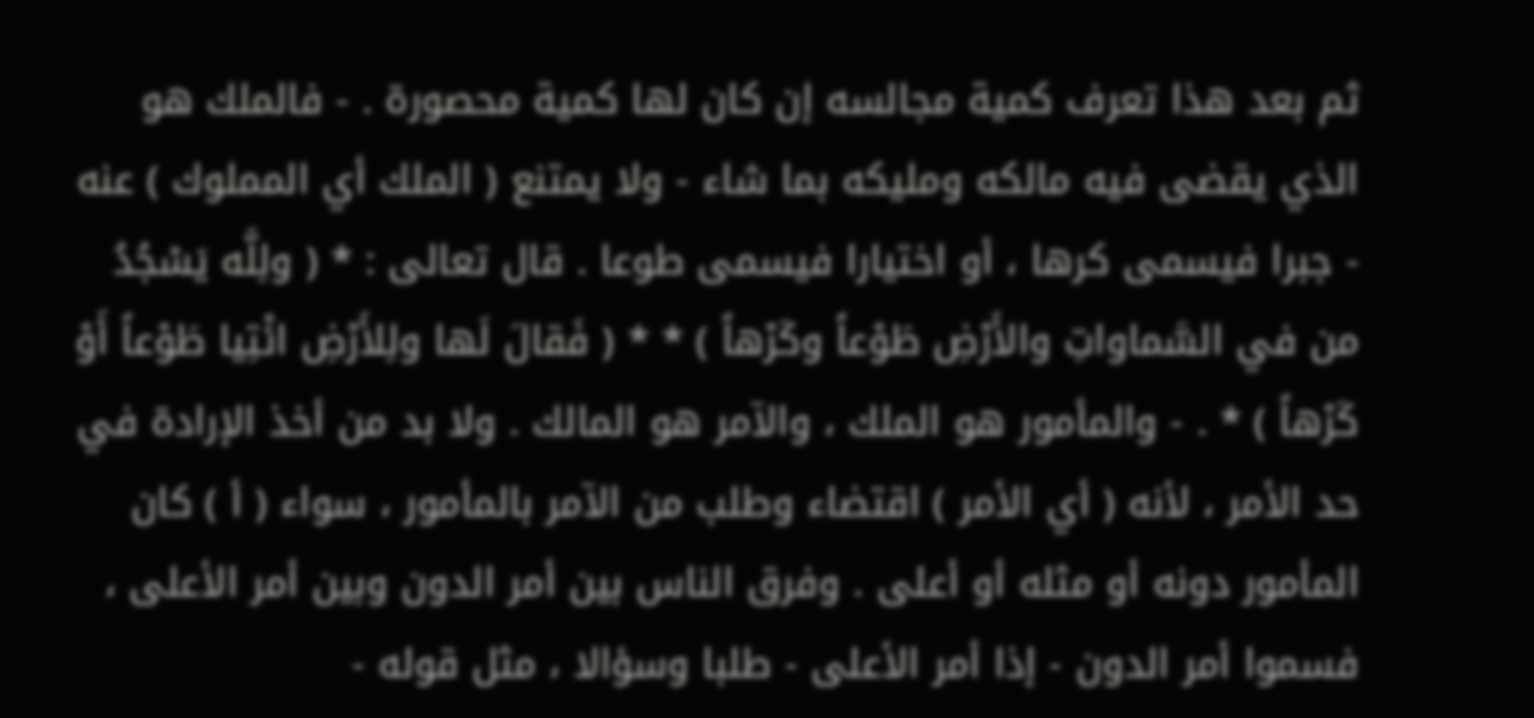ثم بعد هذا تعرف كمية مجالسه إن كان لها كمية محصورة . - فالملك هو الذي يقضى فيه مالكه ومليكه بما شاء - ولا يمتنع ( الملك أي المملوك ) عنه - جبرا فيسمى كرها ، أو اختيارا فيسمى طوعا . قال تعالى : * ( ولِلَّه يَسْجُدُ من في السَّماواتِ والأَرْضِ طَوْعاً وكَرْهاً ) * * ( فَقالَ لَها ولِلأَرْضِ ائْتِيا طَوْعاً أَوْ كَرْهاً ) * . - والمأمور هو الملك ، والآمر هو المالك . ولا بد من أخذ الإرادة في حد الأمر ، لأنه ( أي الأمر ) اقتضاء وطلب من الآمر بالمأمور ، سواء ( أ ) كان المأمور دونه أو مثله أو أعلى . وفرق الناس بين أمر الدون وبين أمر الأعلى ، فسموا أمر الدون - إذا أمر الأعلى - طلبا وسؤالا ، مثل قوله -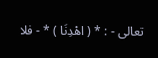تعالى - : * ( اهْدِنَا ) * - فلا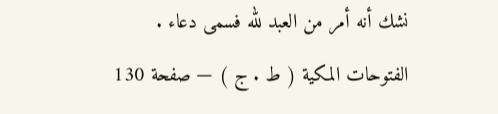نشك أنه أمر من العبد لله فسمى دعاء .
الفتوحات المكية ( ط . ج ) — صفحة 130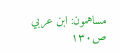مساهمون: ابن عربي
ص١٣٠